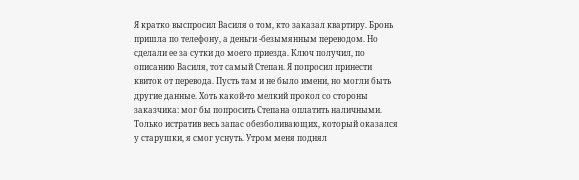Я кратко выспросил Василя о том, кто заказал квартиру. Бронь пришла по телефону, а деньги -безымянным переводом. Но сделали ее за сутки до моего приезда. Ключ получил, по описанию Василя, тот самый Степан. Я попросил принести квиток от перевода. Пусть там и не было имени, но могли быть другие данные. Хоть какой-то мелкий прокол со стороны заказчика: мог бы попросить Степана оплатить наличными.
Только истратив весь запас обезболивающих, который оказался у старушки, я смог уснуть. Утром меня поднял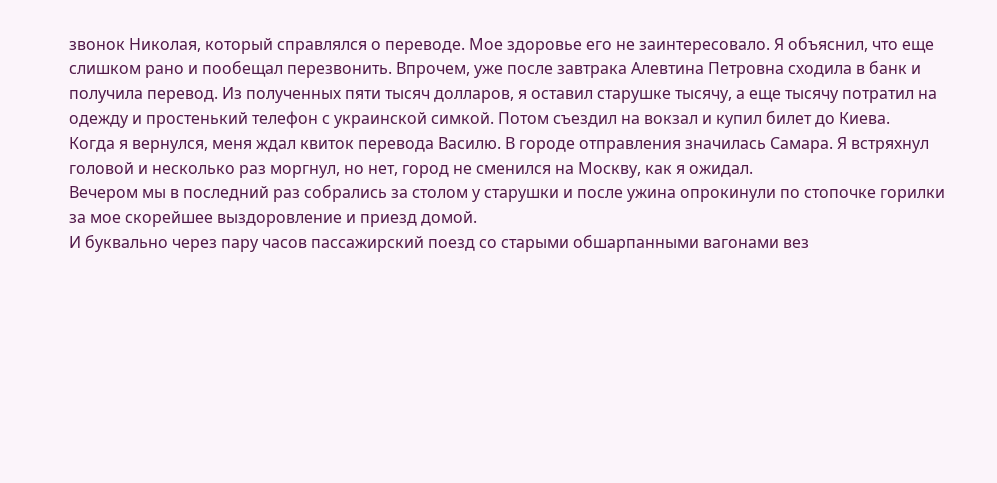звонок Николая, который справлялся о переводе. Мое здоровье его не заинтересовало. Я объяснил, что еще слишком рано и пообещал перезвонить. Впрочем, уже после завтрака Алевтина Петровна сходила в банк и получила перевод. Из полученных пяти тысяч долларов, я оставил старушке тысячу, а еще тысячу потратил на одежду и простенький телефон с украинской симкой. Потом съездил на вокзал и купил билет до Киева.
Когда я вернулся, меня ждал квиток перевода Василю. В городе отправления значилась Самара. Я встряхнул головой и несколько раз моргнул, но нет, город не сменился на Москву, как я ожидал.
Вечером мы в последний раз собрались за столом у старушки и после ужина опрокинули по стопочке горилки за мое скорейшее выздоровление и приезд домой.
И буквально через пару часов пассажирский поезд со старыми обшарпанными вагонами вез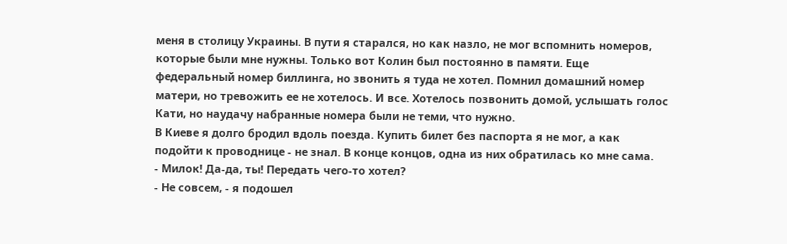меня в столицу Украины. В пути я старался, но как назло, не мог вспомнить номеров, которые были мне нужны. Только вот Колин был постоянно в памяти. Еще федеральный номер биллинга, но звонить я туда не хотел. Помнил домашний номер матери, но тревожить ее не хотелось. И все. Хотелось позвонить домой, услышать голос Кати, но наудачу набранные номера были не теми, что нужно.
В Киеве я долго бродил вдоль поезда. Купить билет без паспорта я не мог, а как подойти к проводнице - не знал. В конце концов, одна из них обратилась ко мне сама.
- Милок! Да-да, ты! Передать чего-то хотел?
- Не совсем, - я подошел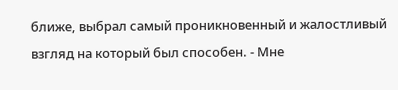ближе, выбрал самый проникновенный и жалостливый взгляд на который был способен. - Мне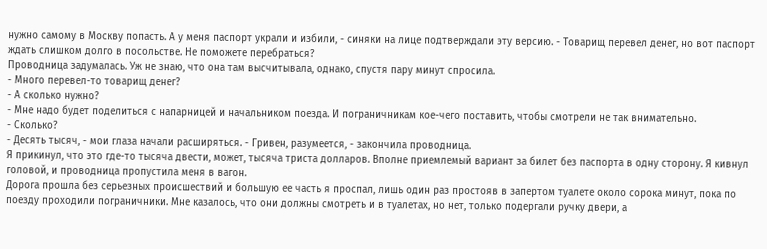нужно самому в Москву попасть. А у меня паспорт украли и избили, - синяки на лице подтверждали эту версию. - Товарищ перевел денег, но вот паспорт ждать слишком долго в посольстве. Не поможете перебраться?
Проводница задумалась. Уж не знаю, что она там высчитывала, однако, спустя пару минут спросила.
- Много перевел-то товарищ денег?
- А сколько нужно?
- Мне надо будет поделиться с напарницей и начальником поезда. И пограничникам кое-чего поставить, чтобы смотрели не так внимательно.
- Сколько?
- Десять тысяч, - мои глаза начали расширяться. - Гривен, разумеется, - закончила проводница.
Я прикинул, что это где-то тысяча двести, может, тысяча триста долларов. Вполне приемлемый вариант за билет без паспорта в одну сторону. Я кивнул головой, и проводница пропустила меня в вагон.
Дорога прошла без серьезных происшествий и большую ее часть я проспал, лишь один раз простояв в запертом туалете около сорока минут, пока по поезду проходили пограничники. Мне казалось, что они должны смотреть и в туалетах, но нет, только подергали ручку двери, а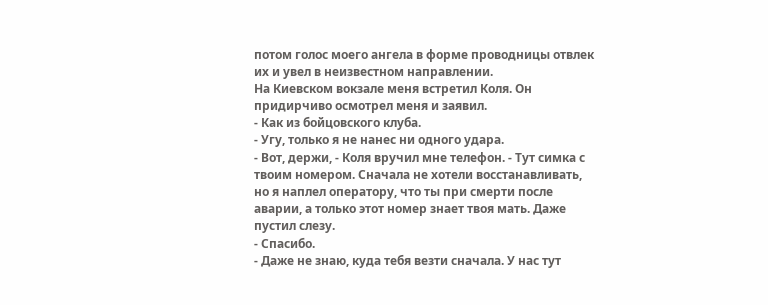потом голос моего ангела в форме проводницы отвлек их и увел в неизвестном направлении.
На Киевском вокзале меня встретил Коля. Он придирчиво осмотрел меня и заявил.
- Как из бойцовского клуба.
- Угу, только я не нанес ни одного удара.
- Вот, держи, - Коля вручил мне телефон. - Тут симка с твоим номером. Сначала не хотели восстанавливать, но я наплел оператору, что ты при смерти после аварии, а только этот номер знает твоя мать. Даже пустил слезу.
- Спасибо.
- Даже не знаю, куда тебя везти сначала. У нас тут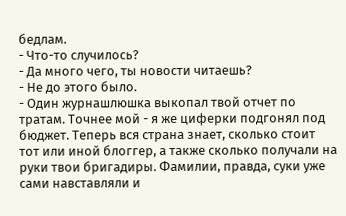бедлам.
- Что-то случилось?
- Да много чего, ты новости читаешь?
- Не до этого было.
- Один журнашлюшка выкопал твой отчет по тратам. Точнее мой - я же циферки подгонял под бюджет. Теперь вся страна знает, сколько стоит тот или иной блоггер, а также сколько получали на руки твои бригадиры. Фамилии, правда, суки уже сами навставляли и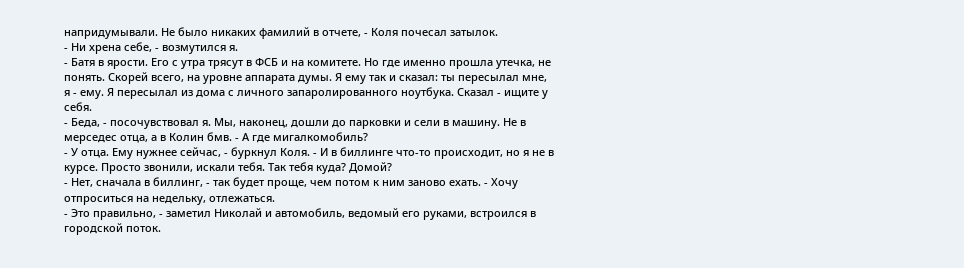напридумывали. Не было никаких фамилий в отчете, - Коля почесал затылок.
- Ни хрена себе, - возмутился я.
- Батя в ярости. Его с утра трясут в ФСБ и на комитете. Но где именно прошла утечка, не понять. Скорей всего, на уровне аппарата думы. Я ему так и сказал: ты пересылал мне, я - ему. Я пересылал из дома с личного запаролированного ноутбука. Сказал - ищите у себя.
- Беда, - посочувствовал я. Мы, наконец, дошли до парковки и сели в машину. Не в мерседес отца, а в Колин бмв. - А где мигалкомобиль?
- У отца. Ему нужнее сейчас, - буркнул Коля. - И в биллинге что-то происходит, но я не в курсе. Просто звонили, искали тебя. Так тебя куда? Домой?
- Нет, сначала в биллинг, - так будет проще, чем потом к ним заново ехать. - Хочу отпроситься на недельку, отлежаться.
- Это правильно, - заметил Николай и автомобиль, ведомый его руками, встроился в городской поток.